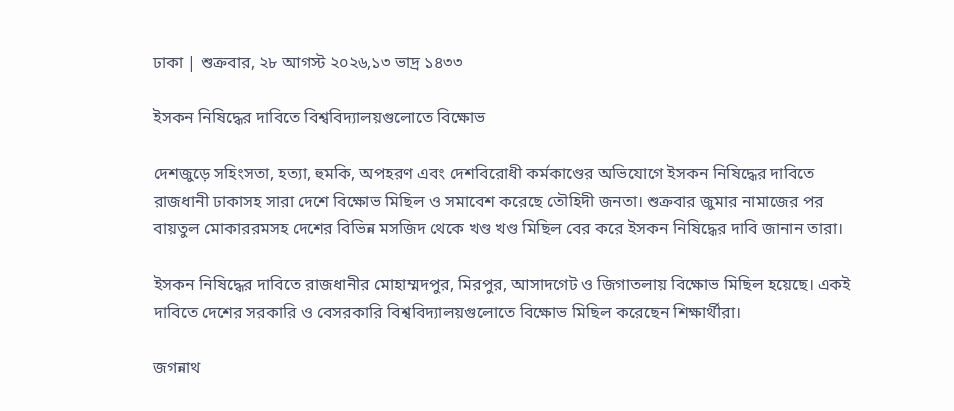ঢাকা | শুক্রবার, ২৮ আগস্ট ২০২৬,১৩ ভাদ্র ১৪৩৩

ইসকন নিষিদ্ধের দাবিতে বিশ্ববিদ্যালয়গুলোতে বিক্ষোভ

দেশজুড়ে সহিংসতা, হত্যা, হুমকি, অপহরণ এবং দেশবিরোধী কর্মকাণ্ডের অভিযোগে ইসকন নিষিদ্ধের দাবিতে রাজধানী ঢাকাসহ সারা দেশে বিক্ষোভ মিছিল ও সমাবেশ করেছে তৌহিদী জনতা। শুক্রবার জুমার নামাজের পর বায়তুল মোকাররমসহ দেশের বিভিন্ন মসজিদ থেকে খণ্ড খণ্ড মিছিল বের করে ইসকন নিষিদ্ধের দাবি জানান তারা।

ইসকন নিষিদ্ধের দাবিতে রাজধানীর মোহাম্মদপুর, মিরপুর, আসাদগেট ও জিগাতলায় বিক্ষোভ মিছিল হয়েছে। একই দাবিতে দেশের সরকারি ও বেসরকারি বিশ্ববিদ্যালয়গুলোতে বিক্ষোভ মিছিল করেছেন শিক্ষার্থীরা।

জগন্নাথ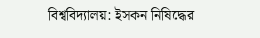বিশ্ববিদ্যালয়: ইসকন নিষিদ্ধের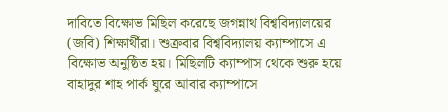দাবিতে বিক্ষোভ মিছিল করেছে জগন্নাথ বিশ্ববিদ্যালয়ের (জবি) শিক্ষার্থীরা। শুক্রবার বিশ্ববিদ্যালয় ক্যাম্পাসে এ বিক্ষোভ অনুষ্ঠিত হয়। মিছিলটি ক্যাম্পাস থেকে শুরু হয়ে বাহাদুর শাহ পার্ক ঘুরে আবার ক্যাম্পাসে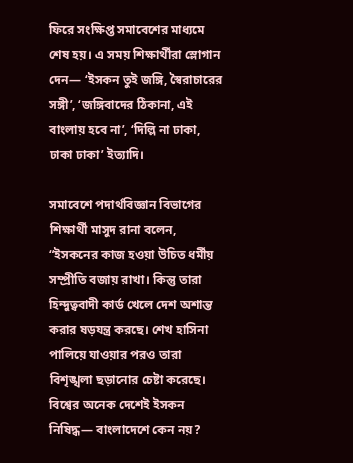ফিরে সংক্ষিপ্ত সমাবেশের মাধ্যমে শেষ হয়। এ সময় শিক্ষার্থীরা স্লোগান দেন— ‘ইসকন তুই জঙ্গি, স্বৈরাচারের সঙ্গী’, ‘জঙ্গিবাদের ঠিকানা, এই বাংলায় হবে না’, ‘দিল্লি না ঢাকা, ঢাকা ঢাকা’ ইত্যাদি।

সমাবেশে পদার্থবিজ্ঞান বিভাগের শিক্ষার্থী মাসুদ রানা বলেন, “ইসকনের কাজ হওয়া উচিত ধর্মীয় সম্প্রীতি বজায় রাখা। কিন্তু তারা হিন্দুত্ববাদী কার্ড খেলে দেশ অশান্ত করার ষড়যন্ত্র করছে। শেখ হাসিনা পালিয়ে যাওয়ার পরও তারা বিশৃঙ্খলা ছড়ানোর চেষ্টা করেছে। বিশ্বের অনেক দেশেই ইসকন নিষিদ্ধ— বাংলাদেশে কেন নয়?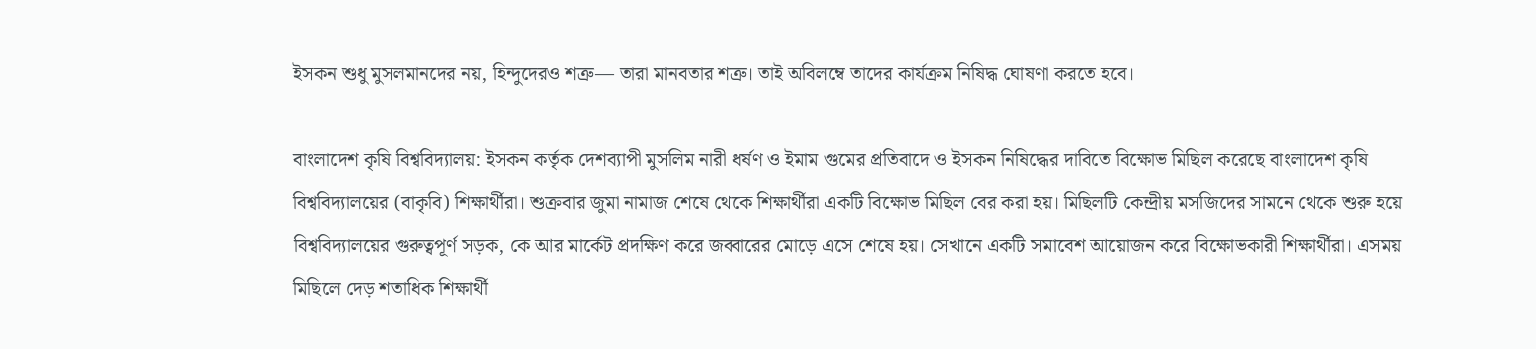ইসকন শুধু মুসলমানদের নয়, হিন্দুদেরও শত্রু— তারা মানবতার শত্রু। তাই অবিলম্বে তাদের কার্যক্রম নিষিদ্ধ ঘোষণা করতে হবে।

বাংলাদেশ কৃষি বিশ্ববিদ্যালয়: ইসকন কর্তৃক দেশব্যাপী মুসলিম নারী ধর্ষণ ও ইমাম গুমের প্রতিবাদে ও ইসকন নিষিদ্ধের দাবিতে বিক্ষোভ মিছিল করেছে বাংলাদেশ কৃষি বিশ্ববিদ্যালয়ের (বাকৃবি) শিক্ষার্থীরা। শুক্রবার জুমা নামাজ শেষে থেকে শিক্ষার্থীরা একটি বিক্ষোভ মিছিল বের করা হয়। মিছিলটি কেন্দ্রীয় মসজিদের সামনে থেকে শুরু হয়ে বিশ্ববিদ্যালয়ের গুরুত্বপূর্ণ সড়ক, কে আর মার্কেট প্রদক্ষিণ করে জব্বারের মোড়ে এসে শেষে হয়। সেখানে একটি সমাবেশ আয়োজন করে বিক্ষোভকারী শিক্ষার্থীরা। এসময় মিছিলে দেড় শতাধিক শিক্ষার্থী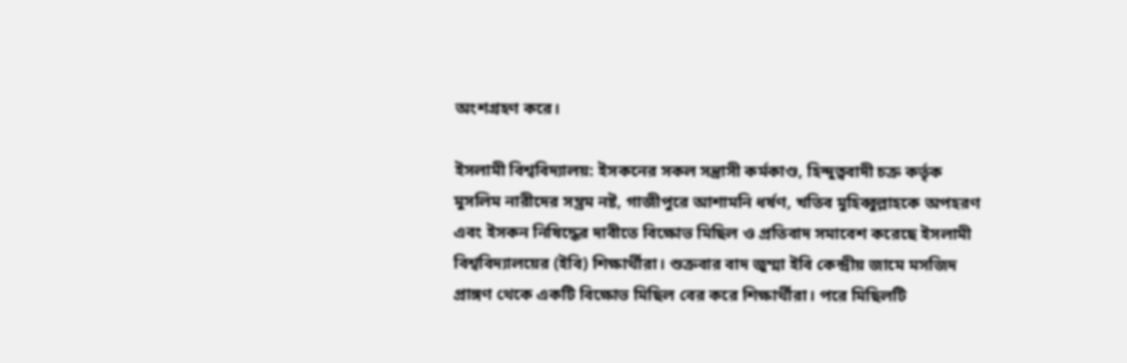অংশগ্রহণ করে।

ইসলামী বিশ্ববিদ্যালয়: ইসকনের সকল সন্ত্রাসী কর্মকাণ্ড, হিন্দুত্ববাদী চক্র কর্তৃক মুসলিম নারীদের সম্ভ্রম নষ্ট, গাজীপুরে আশামনি ধর্ষণ, খতিব মুহিব্বুল্লাহকে অপহরণ এবং ইসকন নিষিদ্ধের দাবীতে বিক্ষোভ মিছিল ও প্রতিবাদ সমাবেশ করেছে ইসলামী বিশ্ববিদ্যালয়ের (ইবি) শিক্ষার্থীরা। শুক্রবার বাদ জুম্মা ইবি কেন্দ্রীয় জামে মসজিদ প্রাঙ্গণ থেকে একটি বিক্ষোভ মিছিল বের করে শিক্ষার্থীরা। পরে মিছিলটি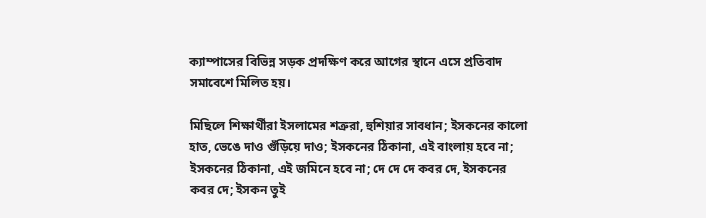ক্যাম্পাসের বিভিন্ন সড়ক প্রদক্ষিণ করে আগের স্থানে এসে প্রতিবাদ সমাবেশে মিলিত হয়।

মিছিলে শিক্ষার্থীরা ইসলামের শত্রুরা, হুশিয়ার সাবধান; ইসকনের কালো হাত, ভেঙে দাও গুঁড়িয়ে দাও; ইসকনের ঠিকানা, এই বাংলায় হবে না; ইসকনের ঠিকানা, এই জমিনে হবে না; দে দে দে কবর দে, ইসকনের কবর দে; ইসকন তুই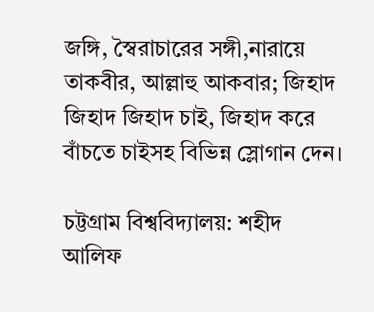জঙ্গি, স্বৈরাচারের সঙ্গী,নারায়ে তাকবীর, আল্লাহু আকবার; জিহাদ জিহাদ জিহাদ চাই, জিহাদ করে বাঁচতে চাইসহ বিভিন্ন স্লোগান দেন।

চট্টগ্রাম বিশ্ববিদ্যালয়: শহীদ আলিফ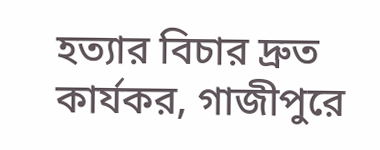হত্যার বিচার দ্রুত কার্যকর, গাজীপুরে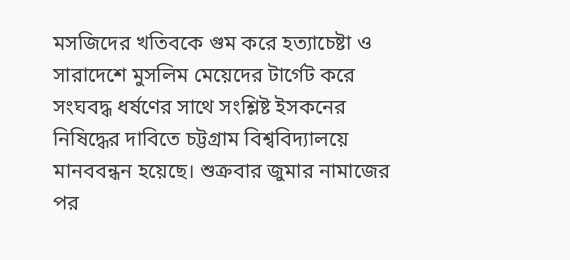মসজিদের খতিবকে গুম করে হত্যাচেষ্টা ও সারাদেশে মুসলিম মেয়েদের টার্গেট করে সংঘবদ্ধ ধর্ষণের সাথে সংশ্লিষ্ট ইসকনের নিষিদ্ধের দাবিতে চট্টগ্রাম বিশ্ববিদ্যালয়ে মানববন্ধন হয়েছে। শুক্রবার জুমার নামাজের পর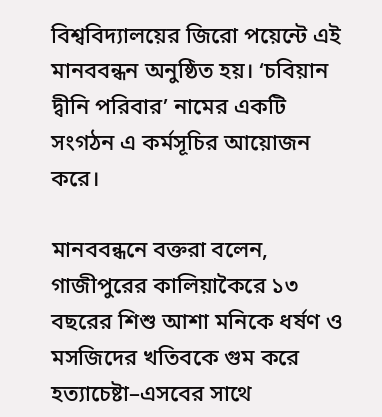বিশ্ববিদ্যালয়ের জিরো পয়েন্টে এই মানববন্ধন অনুষ্ঠিত হয়। ‘চবিয়ান দ্বীনি পরিবার’ নামের একটি সংগঠন এ কর্মসূচির আয়োজন করে।

মানববন্ধনে বক্তরা বলেন, গাজীপুরের কালিয়াকৈরে ১৩ বছরের শিশু আশা মনিকে ধর্ষণ ও মসজিদের খতিবকে গুম করে হত্যাচেষ্টা–এসবের সাথে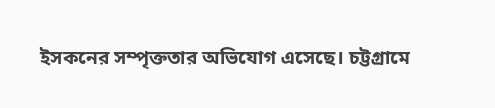ইসকনের সম্পৃক্ততার অভিযোগ এসেছে। চট্টগ্রামে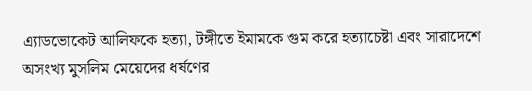এ্যাডভোকেট আলিফকে হত্যা, টঙ্গীতে ইমামকে গুম করে হত্যাচেষ্টা এবং সারাদেশে অসংখ্য মুসলিম মেয়েদের ধর্ষণের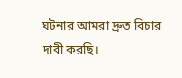ঘটনার আমরা দ্রুত বিচার দাবী করছি।